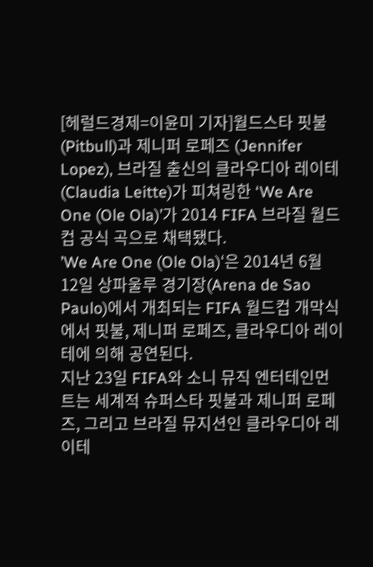[헤럴드경제=이윤미 기자]월드스타 핏불 (Pitbull)과 제니퍼 로페즈 (Jennifer Lopez), 브라질 출신의 클라우디아 레이테 (Claudia Leitte)가 피쳐링한 ‘We Are One (Ole Ola)’가 2014 FIFA 브라질 월드컵 공식 곡으로 채택됐다.
’We Are One (Ole Ola)‘은 2014년 6월 12일 상파울루 경기장(Arena de Sao Paulo)에서 개최되는 FIFA 월드컵 개막식에서 핏불, 제니퍼 로페즈, 클라우디아 레이테에 의해 공연된다.
지난 23일 FIFA와 소니 뮤직 엔터테인먼트는 세계적 슈퍼스타 핏불과 제니퍼 로페즈, 그리고 브라질 뮤지션인 클라우디아 레이테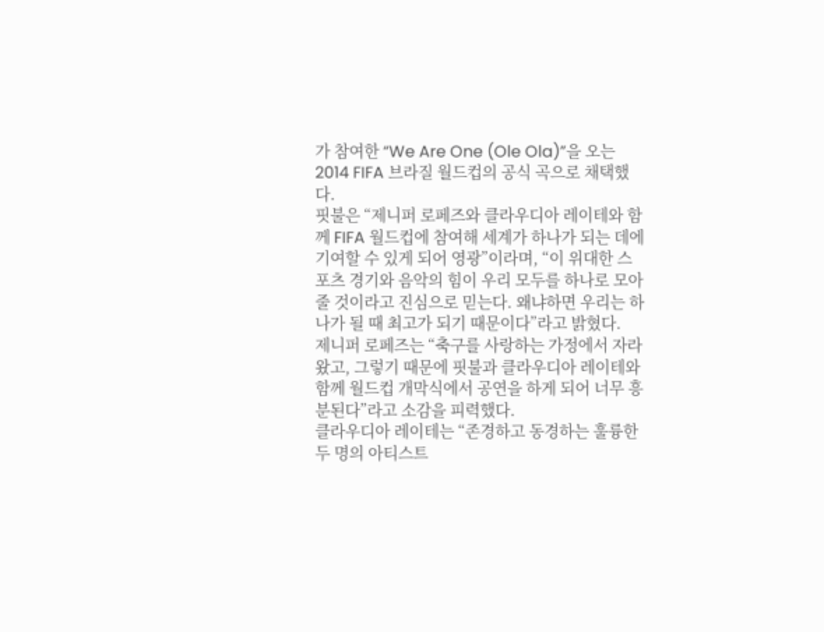가 참여한 “We Are One (Ole Ola)”을 오는 2014 FIFA 브라질 월드컵의 공식 곡으로 채택했다.
핏불은 “제니퍼 로페즈와 클라우디아 레이테와 함께 FIFA 월드컵에 참여해 세계가 하나가 되는 데에 기여할 수 있게 되어 영광”이라며, “이 위대한 스포츠 경기와 음악의 힘이 우리 모두를 하나로 모아줄 것이라고 진심으로 믿는다. 왜냐하면 우리는 하나가 될 때 최고가 되기 때문이다”라고 밝혔다.
제니퍼 로페즈는 “축구를 사랑하는 가정에서 자라왔고, 그렇기 때문에 핏불과 클라우디아 레이테와 함께 월드컵 개막식에서 공연을 하게 되어 너무 흥분된다”라고 소감을 피력했다.
클라우디아 레이테는 “존경하고 동경하는 훌륭한 두 명의 아티스트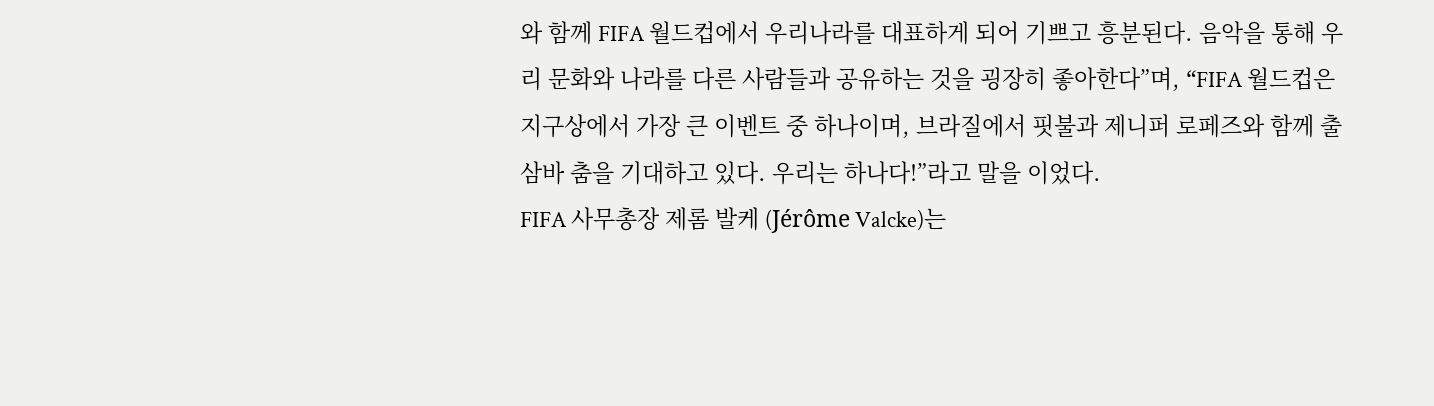와 함께 FIFA 월드컵에서 우리나라를 대표하게 되어 기쁘고 흥분된다. 음악을 통해 우리 문화와 나라를 다른 사람들과 공유하는 것을 굉장히 좋아한다”며, “FIFA 월드컵은 지구상에서 가장 큰 이벤트 중 하나이며, 브라질에서 핏불과 제니퍼 로페즈와 함께 출 삼바 춤을 기대하고 있다. 우리는 하나다!”라고 말을 이었다.
FIFA 사무총장 제롬 발케 (Jérôme Valcke)는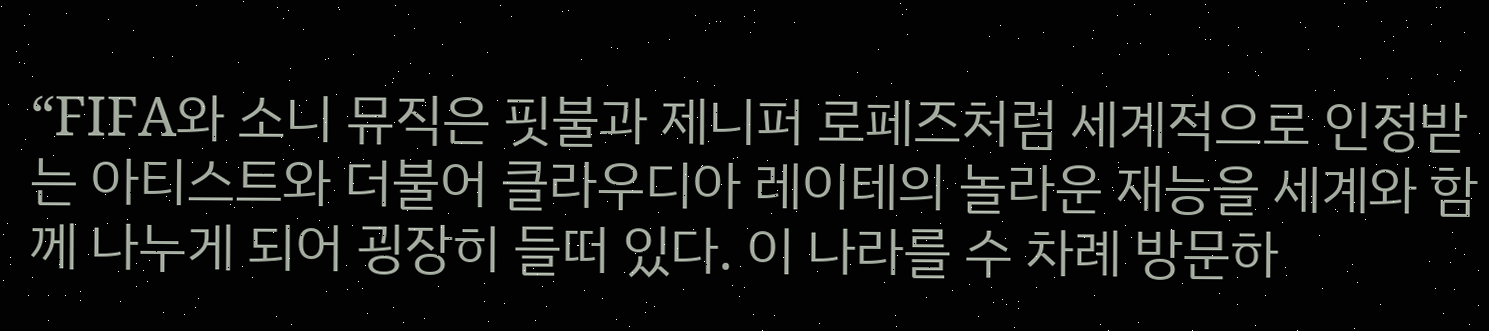“FIFA와 소니 뮤직은 핏불과 제니퍼 로페즈처럼 세계적으로 인정받는 아티스트와 더불어 클라우디아 레이테의 놀라운 재능을 세계와 함께 나누게 되어 굉장히 들떠 있다. 이 나라를 수 차례 방문하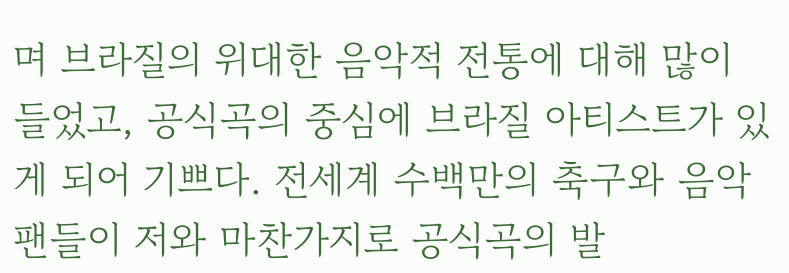며 브라질의 위대한 음악적 전통에 대해 많이 들었고, 공식곡의 중심에 브라질 아티스트가 있게 되어 기쁘다. 전세계 수백만의 축구와 음악 팬들이 저와 마찬가지로 공식곡의 발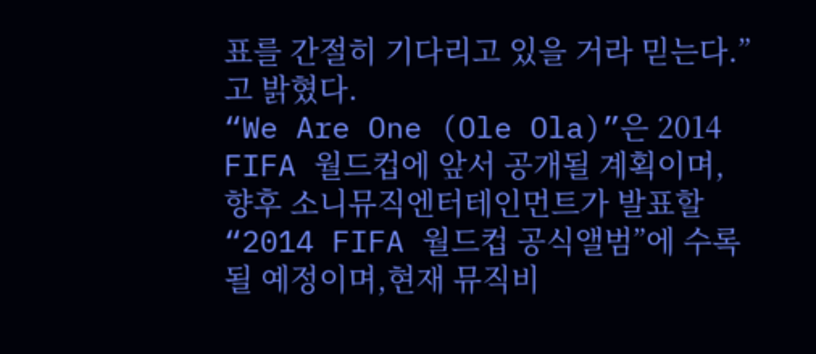표를 간절히 기다리고 있을 거라 믿는다.”고 밝혔다.
“We Are One (Ole Ola)”은 2014 FIFA 월드컵에 앞서 공개될 계획이며, 향후 소니뮤직엔터테인먼트가 발표할 “2014 FIFA 월드컵 공식앨범”에 수록될 예정이며,현재 뮤직비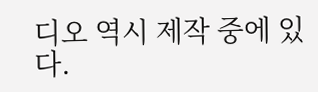디오 역시 제작 중에 있다.